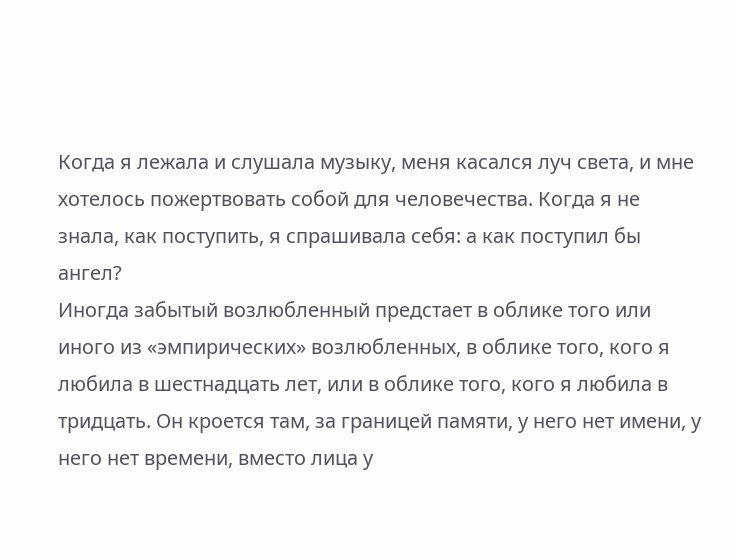Когда я лежала и слушала музыку, меня касался луч света, и мне хотелось пожертвовать собой для человечества. Когда я не знала, как поступить, я спрашивала себя: а как поступил бы ангел?
Иногда забытый возлюбленный предстает в облике того или иного из «эмпирических» возлюбленных, в облике того, кого я любила в шестнадцать лет, или в облике того, кого я любила в тридцать. Он кроется там, за границей памяти, у него нет имени, у него нет времени, вместо лица у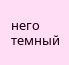него темный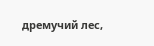дремучий лес,